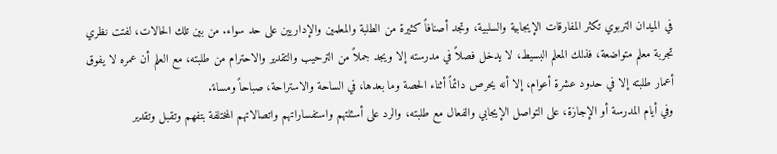في الميدان التربوي تكثر المفارقات الإيجابية والسلبية، وتجد أصنافاً كثيرة من الطلبة والمعلمين والإداريين على حد سواء. من بين تلك الحالات، لفتت نظري تجربة معلم متواضعة، فذلك المعلم البسيط، لا يدخل فصلاً في مدرسته إلا ويجد جملاً من الترحيب والتقدير والاحترام من طلبته، مع العلم أن عمره لا يفوق أعمار طلبته إلا في حدود عشرة أعوام، إلا أنه يحرص دائماً أثناء الحصة وما بعدها، في الساحة والاستراحة، صباحاً ومساءً.
وفي أيام المدرسة أو الإجازة، على التواصل الإيجابي والفعال مع طلبته، والرد على أسئلتهم واستفساراتهم واتصالاتهم المختلفة بتفهم وتقبل وتقدير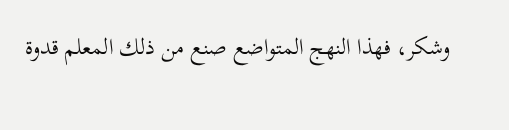وشكر، فهذا النهج المتواضع صنع من ذلك المعلم قدوة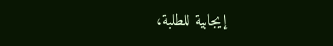إيجابية للطلبة،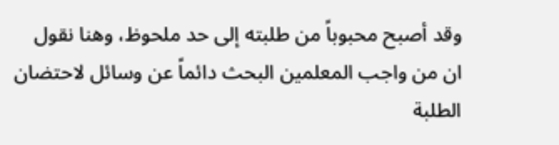وقد أصبح محبوباً من طلبته إلى حد ملحوظ، وهنا نقول ان من واجب المعلمين البحث دائماً عن وسائل لاحتضان الطلبة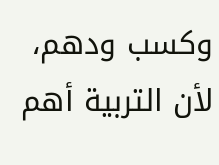وكسب ودهم، لأن التربية أهم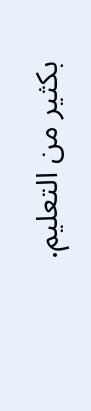بكثير من التعليم.